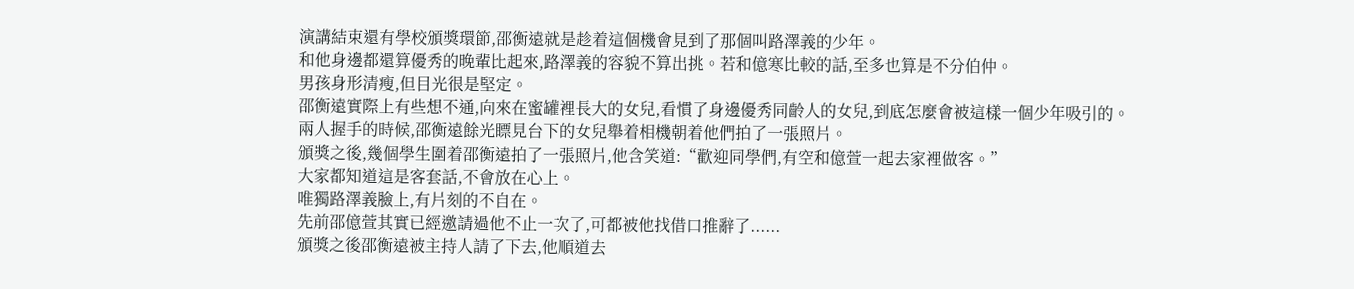演講結束還有學校頒獎環節,邵衡遠就是趁着這個機會見到了那個叫路澤義的少年。
和他身邊都還算優秀的晚輩比起來,路澤義的容貌不算出挑。若和億寒比較的話,至多也算是不分伯仲。
男孩身形清瘦,但目光很是堅定。
邵衡遠實際上有些想不通,向來在蜜罐裡長大的女兒,看慣了身邊優秀同齡人的女兒,到底怎麼會被這樣一個少年吸引的。
兩人握手的時候,邵衡遠餘光瞟見台下的女兒舉着相機朝着他們拍了一張照片。
頒獎之後,幾個學生圍着邵衡遠拍了一張照片,他含笑道:“歡迎同學們,有空和億萱一起去家裡做客。”
大家都知道這是客套話,不會放在心上。
唯獨路澤義臉上,有片刻的不自在。
先前邵億萱其實已經邀請過他不止一次了,可都被他找借口推辭了......
頒獎之後邵衡遠被主持人請了下去,他順道去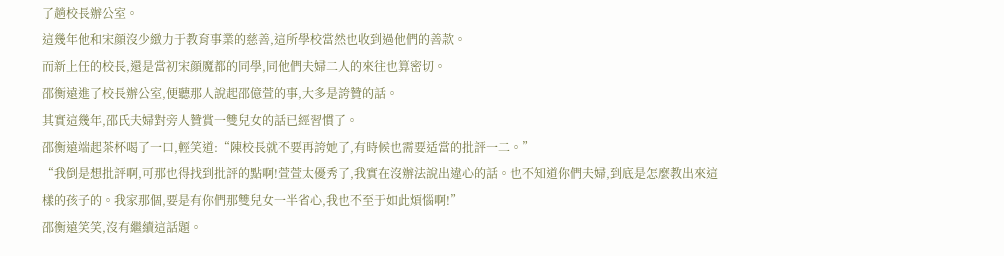了趟校長辦公室。
這幾年他和宋顔沒少緻力于教育事業的慈善,這所學校當然也收到過他們的善款。
而新上任的校長,還是當初宋顔魔都的同學,同他們夫婦二人的來往也算密切。
邵衡遠進了校長辦公室,便聽那人說起邵億萱的事,大多是誇贊的話。
其實這幾年,邵氏夫婦對旁人贊賞一雙兒女的話已經習慣了。
邵衡遠端起茶杯喝了一口,輕笑道:“陳校長就不要再誇她了,有時候也需要适當的批評一二。”
“我倒是想批評啊,可那也得找到批評的點啊!萱萱太優秀了,我實在沒辦法說出違心的話。也不知道你們夫婦,到底是怎麼教出來這樣的孩子的。我家那個,要是有你們那雙兒女一半省心,我也不至于如此煩惱啊!”
邵衡遠笑笑,沒有繼續這話題。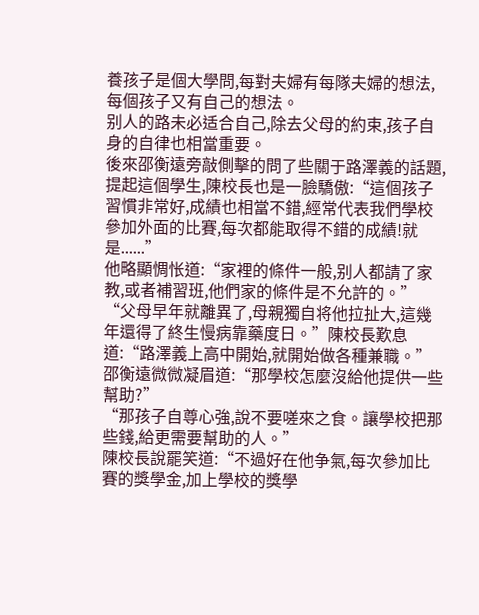養孩子是個大學問,每對夫婦有每隊夫婦的想法,每個孩子又有自己的想法。
别人的路未必适合自己,除去父母的約束,孩子自身的自律也相當重要。
後來邵衡遠旁敲側擊的問了些關于路澤義的話題,提起這個學生,陳校長也是一臉驕傲:“這個孩子習慣非常好,成績也相當不錯,經常代表我們學校參加外面的比賽,每次都能取得不錯的成績!就是......”
他略顯惆怅道:“家裡的條件一般,别人都請了家教,或者補習班,他們家的條件是不允許的。”
“父母早年就離異了,母親獨自将他拉扯大,這幾年還得了終生慢病靠藥度日。”陳校長歎息道:“路澤義上高中開始,就開始做各種兼職。”
邵衡遠微微凝眉道:“那學校怎麼沒給他提供一些幫助?”
“那孩子自尊心強,說不要嗟來之食。讓學校把那些錢,給更需要幫助的人。”
陳校長說罷笑道:“不過好在他争氣,每次參加比賽的獎學金,加上學校的獎學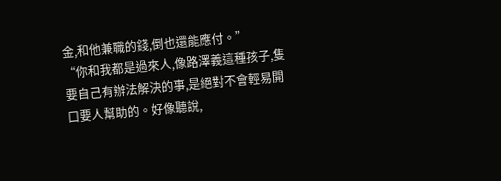金,和他兼職的錢,倒也還能應付。”
“你和我都是過來人,像路澤義這種孩子,隻要自己有辦法解決的事,是絕對不會輕易開口要人幫助的。好像聽說,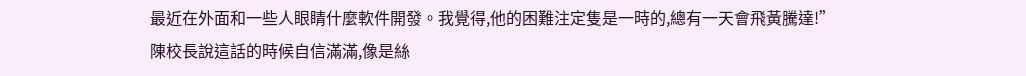最近在外面和一些人眼睛什麼軟件開發。我覺得,他的困難注定隻是一時的,總有一天會飛黃騰達!”
陳校長說這話的時候自信滿滿,像是絲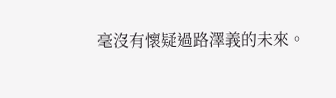毫沒有懷疑過路澤義的未來。